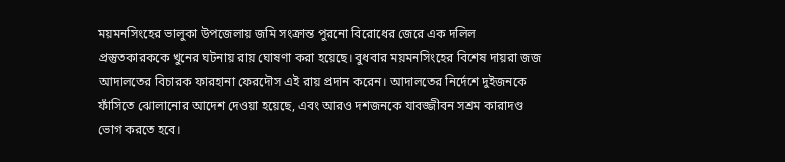ময়মনসিংহের ভালুকা উপজেলায় জমি সংক্রান্ত পুরনো বিরোধের জেরে এক দলিল প্রস্তুতকারককে খুনের ঘটনায় রায় ঘোষণা করা হয়েছে। বুধবার ময়মনসিংহের বিশেষ দায়রা জজ আদালতের বিচারক ফারহানা ফেরদৌস এই রায় প্রদান করেন। আদালতের নির্দেশে দুইজনকে ফাঁসিতে ঝোলানোর আদেশ দেওয়া হয়েছে, এবং আরও দশজনকে যাবজ্জীবন সশ্রম কারাদণ্ড ভোগ করতে হবে।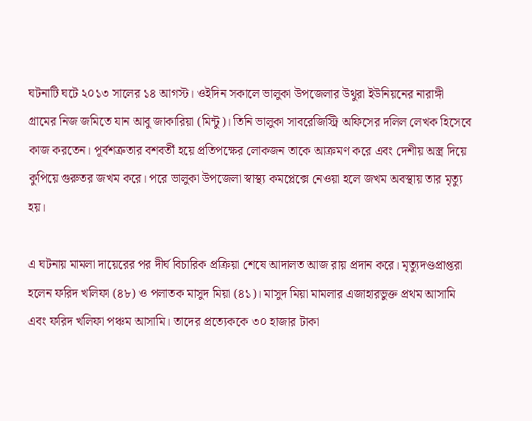ঘটনাটি ঘটে ২০১৩ সালের ১৪ আগস্ট। ওইদিন সকালে ভালুকা উপজেলার উথুরা ইউনিয়নের নারাঙ্গী গ্রামের নিজ জমিতে যান আবু জাকারিয়া (মিন্টু)। তিনি ভালুকা সাবরেজিস্ট্রি অফিসের দলিল লেখক হিসেবে কাজ করতেন। পূর্বশত্রুতার বশবর্তী হয়ে প্রতিপক্ষের লোকজন তাকে আক্রমণ করে এবং দেশীয় অস্ত্র দিয়ে কুপিয়ে গুরুতর জখম করে। পরে ভালুকা উপজেলা স্বাস্থ্য কমপ্লেক্সে নেওয়া হলে জখম অবস্থায় তার মৃত্যু হয়।

এ ঘটনায় মামলা দায়েরের পর দীর্ঘ বিচারিক প্রক্রিয়া শেষে আদালত আজ রায় প্রদান করে। মৃত্যুদণ্ডপ্রাপ্তরা হলেন ফরিদ খলিফা (৪৮) ও পলাতক মাসুদ মিয়া (৪১)। মাসুদ মিয়া মামলার এজাহারভুক্ত প্রথম আসামি এবং ফরিদ খলিফা পঞ্চম আসামি। তাদের প্রত্যেককে ৩০ হাজার টাকা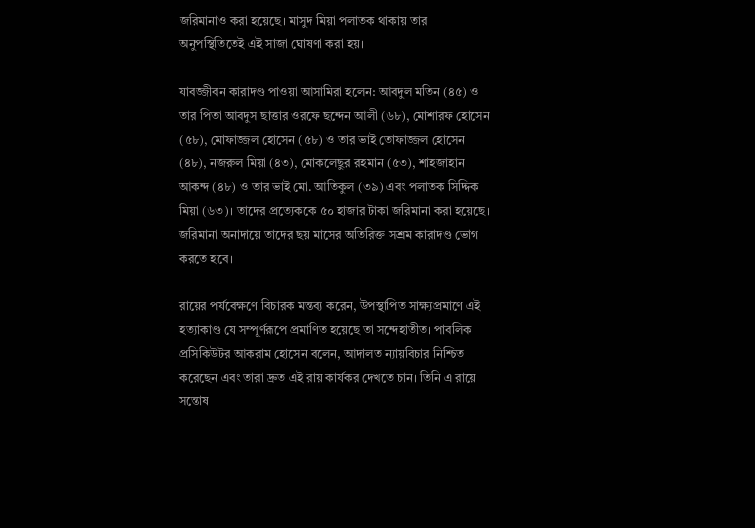জরিমানাও করা হয়েছে। মাসুদ মিয়া পলাতক থাকায় তার অনুপস্থিতিতেই এই সাজা ঘোষণা করা হয়।

যাবজ্জীবন কারাদণ্ড পাওয়া আসামিরা হলেন: আবদুল মতিন (৪৫) ও তার পিতা আবদুস ছাত্তার ওরফে ছন্দেন আলী (৬৮), মোশারফ হোসেন (৫৮), মোফাজ্জল হোসেন (৫৮) ও তার ভাই তোফাজ্জল হোসেন (৪৮), নজরুল মিয়া (৪৩), মোকলেছুর রহমান (৫৩), শাহজাহান আকন্দ (৪৮) ও তার ভাই মো. আতিকুল (৩৯) এবং পলাতক সিদ্দিক মিয়া (৬৩)। তাদের প্রত্যেককে ৫০ হাজার টাকা জরিমানা করা হয়েছে। জরিমানা অনাদায়ে তাদের ছয় মাসের অতিরিক্ত সশ্রম কারাদণ্ড ভোগ করতে হবে।

রায়ের পর্যবেক্ষণে বিচারক মন্তব্য করেন, উপস্থাপিত সাক্ষ্যপ্রমাণে এই হত্যাকাণ্ড যে সম্পূর্ণরূপে প্রমাণিত হয়েছে তা সন্দেহাতীত। পাবলিক প্রসিকিউটর আকরাম হোসেন বলেন, আদালত ন্যায়বিচার নিশ্চিত করেছেন এবং তারা দ্রুত এই রায় কার্যকর দেখতে চান। তিনি এ রায়ে সন্তোষ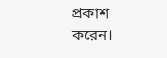প্রকাশ করেন।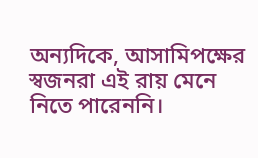অন্যদিকে, আসামিপক্ষের স্বজনরা এই রায় মেনে নিতে পারেননি।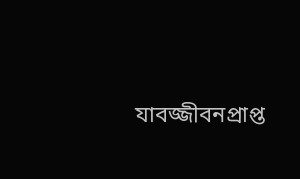যাবজ্জীবনপ্রাপ্ত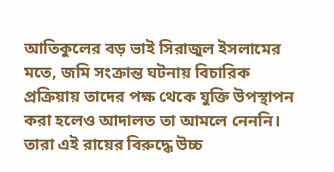আতিকুলের বড় ভাই সিরাজুল ইসলামের মতে, জমি সংক্রান্ত ঘটনায় বিচারিক প্রক্রিয়ায় তাদের পক্ষ থেকে যুক্তি উপস্থাপন করা হলেও আদালত তা আমলে নেননি। তারা এই রায়ের বিরুদ্ধে উচ্চ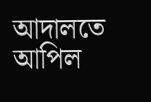আদালতে আপিল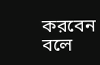করবেন বলে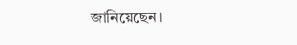জানিয়েছেন।